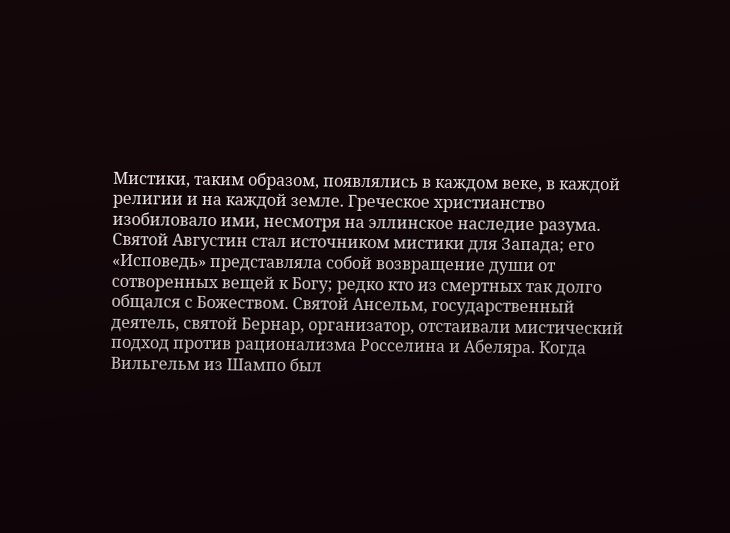Мистики, таким образом, появлялись в каждом веке, в каждой религии и на каждой земле. Греческое христианство изобиловало ими, несмотря на эллинское наследие разума. Святой Августин стал источником мистики для Запада; его «Исповедь» представляла собой возвращение души от сотворенных вещей к Богу; редко кто из смертных так долго общался с Божеством. Святой Ансельм, государственный деятель, святой Бернар, организатор, отстаивали мистический подход против рационализма Росселина и Абеляра. Когда Вильгельм из Шампо был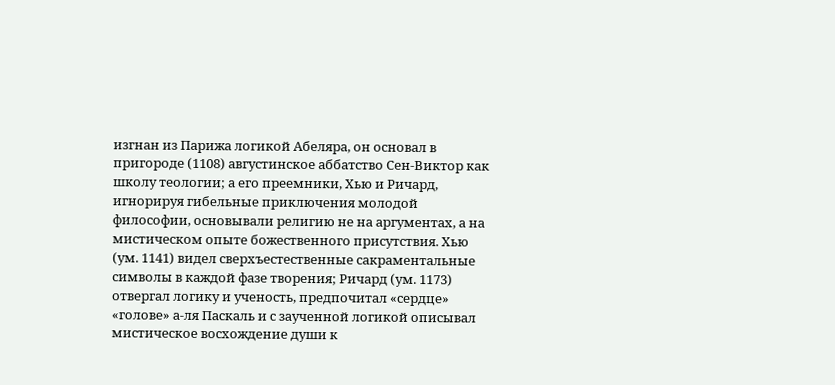изгнан из Парижа логикой Абеляра, он основал в пригороде (1108) августинское аббатство Сен-Виктор как школу теологии; а его преемники, Хью и Ричард, игнорируя гибельные приключения молодой философии, основывали религию не на аргументах, а на мистическом опыте божественного присутствия. Хью (ум. 1141) видел сверхъестественные сакраментальные символы в каждой фазе творения; Ричард (ум. 1173) отвергал логику и ученость, предпочитал «сердце» «голове» а-ля Паскаль и с заученной логикой описывал мистическое восхождение души к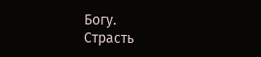Богу.
Страсть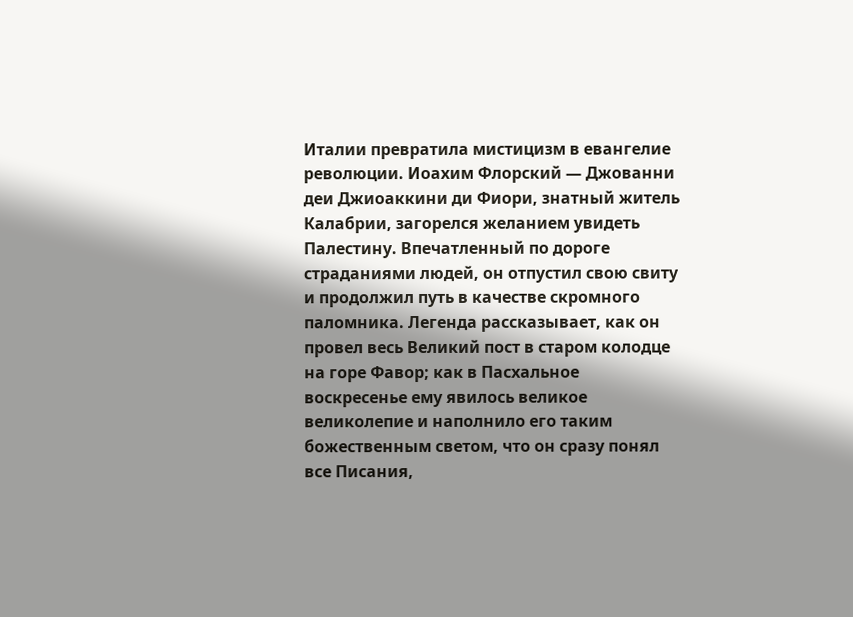Италии превратила мистицизм в евангелие революции. Иоахим Флорский — Джованни деи Джиоаккини ди Фиори, знатный житель Калабрии, загорелся желанием увидеть Палестину. Впечатленный по дороге страданиями людей, он отпустил свою свиту и продолжил путь в качестве скромного паломника. Легенда рассказывает, как он провел весь Великий пост в старом колодце на горе Фавор; как в Пасхальное воскресенье ему явилось великое великолепие и наполнило его таким божественным светом, что он сразу понял все Писания,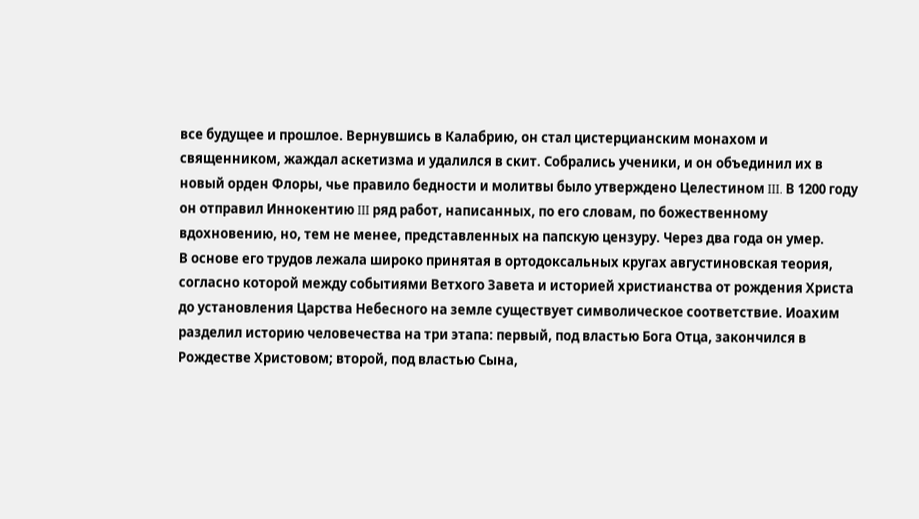все будущее и прошлое. Вернувшись в Калабрию, он стал цистерцианским монахом и священником, жаждал аскетизма и удалился в скит. Собрались ученики, и он объединил их в новый орден Флоры, чье правило бедности и молитвы было утверждено Целестином III. В 1200 году он отправил Иннокентию III ряд работ, написанных, по его словам, по божественному вдохновению, но, тем не менее, представленных на папскую цензуру. Через два года он умер.
В основе его трудов лежала широко принятая в ортодоксальных кругах августиновская теория, согласно которой между событиями Ветхого Завета и историей христианства от рождения Христа до установления Царства Небесного на земле существует символическое соответствие. Иоахим разделил историю человечества на три этапа: первый, под властью Бога Отца, закончился в Рождестве Христовом; второй, под властью Сына,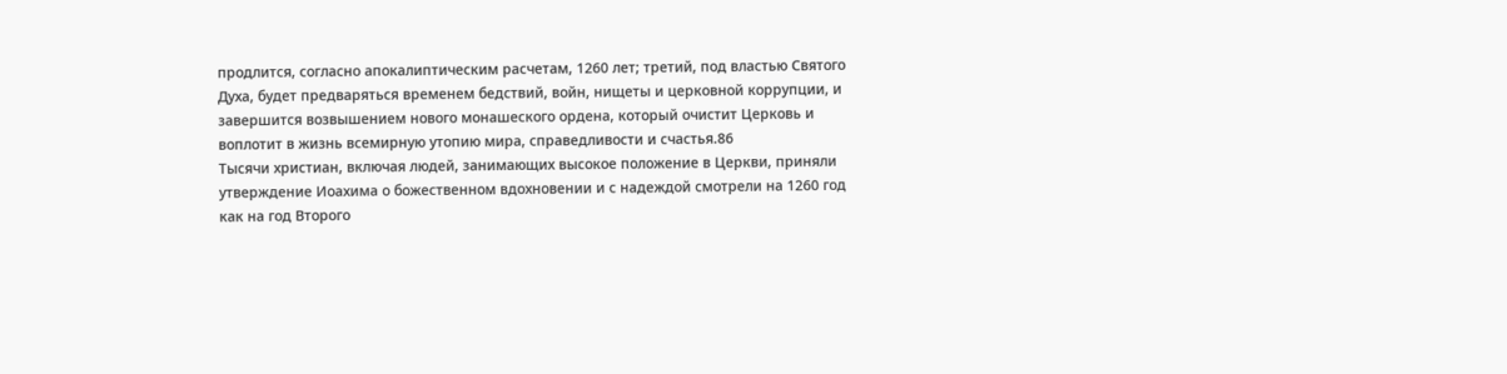продлится, согласно апокалиптическим расчетам, 1260 лет; третий, под властью Святого Духа, будет предваряться временем бедствий, войн, нищеты и церковной коррупции, и завершится возвышением нового монашеского ордена, который очистит Церковь и воплотит в жизнь всемирную утопию мира, справедливости и счастья.86
Тысячи христиан, включая людей, занимающих высокое положение в Церкви, приняли утверждение Иоахима о божественном вдохновении и с надеждой смотрели на 1260 год как на год Второго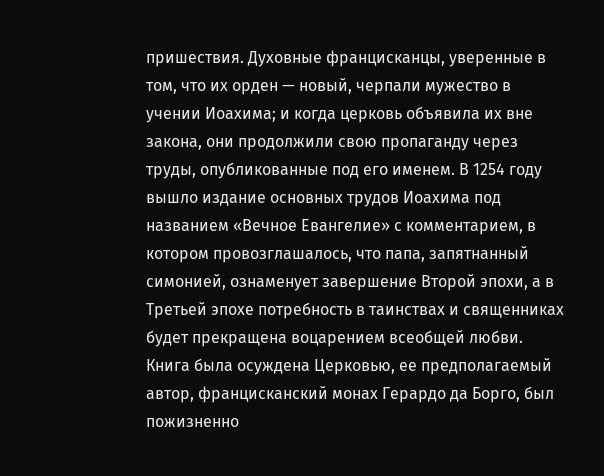пришествия. Духовные францисканцы, уверенные в том, что их орден — новый, черпали мужество в учении Иоахима; и когда церковь объявила их вне закона, они продолжили свою пропаганду через труды, опубликованные под его именем. В 1254 году вышло издание основных трудов Иоахима под названием «Вечное Евангелие» с комментарием, в котором провозглашалось, что папа, запятнанный симонией, ознаменует завершение Второй эпохи, а в Третьей эпохе потребность в таинствах и священниках будет прекращена воцарением всеобщей любви. Книга была осуждена Церковью, ее предполагаемый автор, францисканский монах Герардо да Борго, был пожизненно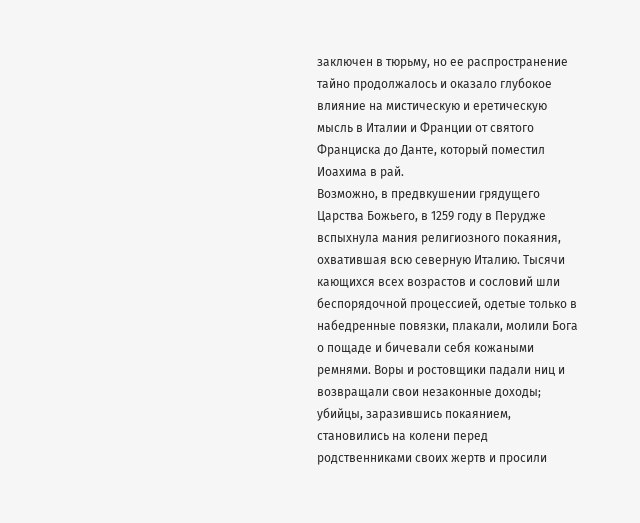заключен в тюрьму, но ее распространение тайно продолжалось и оказало глубокое влияние на мистическую и еретическую мысль в Италии и Франции от святого Франциска до Данте, который поместил Иоахима в рай.
Возможно, в предвкушении грядущего Царства Божьего, в 1259 году в Перудже вспыхнула мания религиозного покаяния, охватившая всю северную Италию. Тысячи кающихся всех возрастов и сословий шли беспорядочной процессией, одетые только в набедренные повязки, плакали, молили Бога о пощаде и бичевали себя кожаными ремнями. Воры и ростовщики падали ниц и возвращали свои незаконные доходы; убийцы, заразившись покаянием, становились на колени перед родственниками своих жертв и просили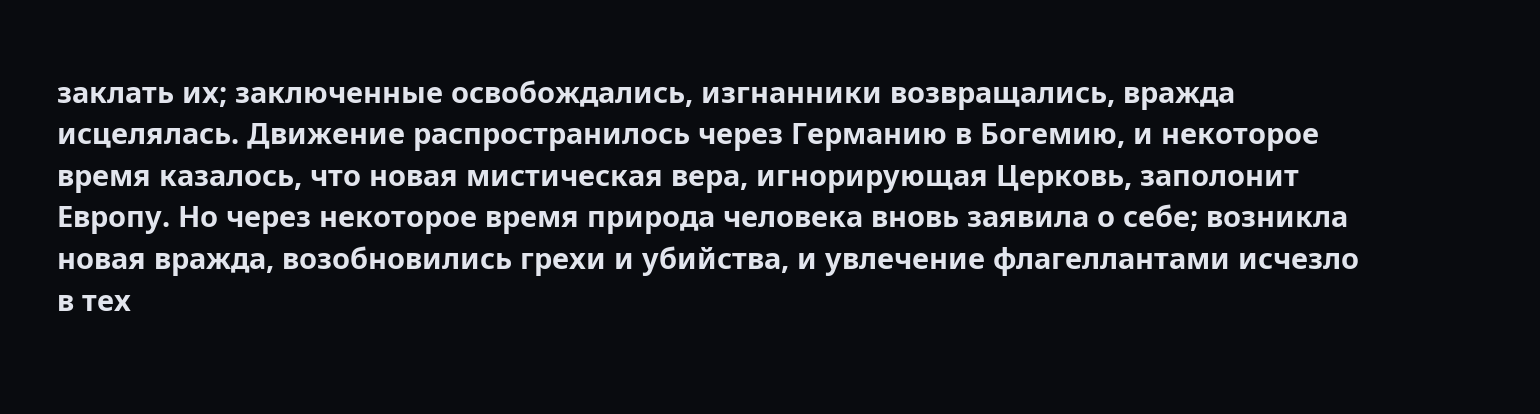заклать их; заключенные освобождались, изгнанники возвращались, вражда исцелялась. Движение распространилось через Германию в Богемию, и некоторое время казалось, что новая мистическая вера, игнорирующая Церковь, заполонит Европу. Но через некоторое время природа человека вновь заявила о себе; возникла новая вражда, возобновились грехи и убийства, и увлечение флагеллантами исчезло в тех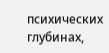психических глубинах,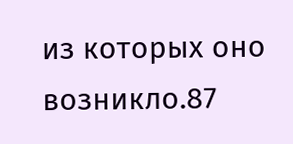из которых оно возникло.87